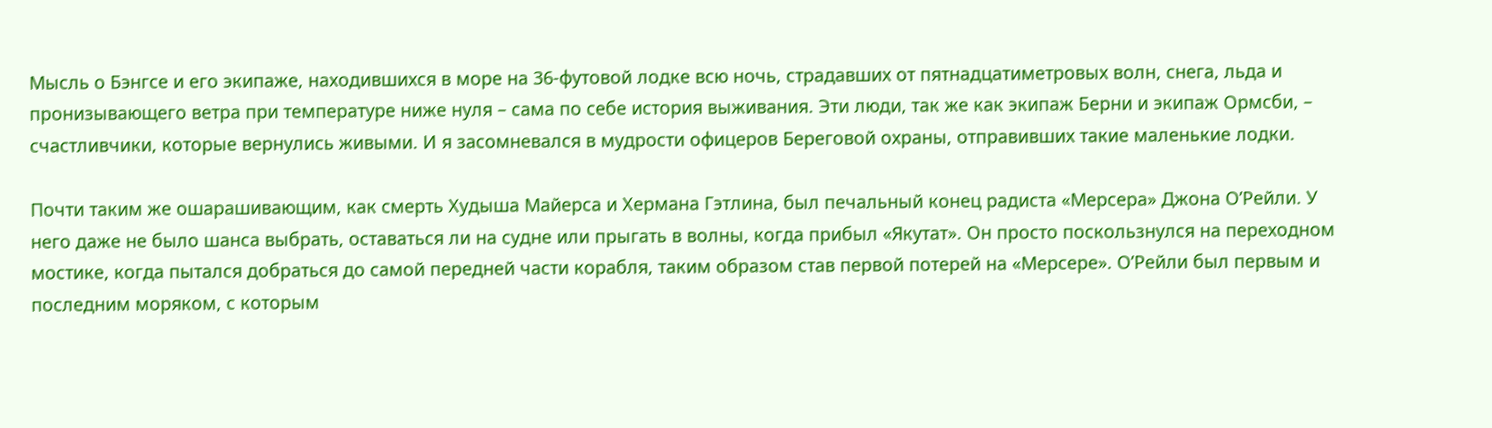Мысль о Бэнгсе и его экипаже, находившихся в море на 36-футовой лодке всю ночь, страдавших от пятнадцатиметровых волн, снега, льда и пронизывающего ветра при температуре ниже нуля – сама по себе история выживания. Эти люди, так же как экипаж Берни и экипаж Ормсби, – счастливчики, которые вернулись живыми. И я засомневался в мудрости офицеров Береговой охраны, отправивших такие маленькие лодки.

Почти таким же ошарашивающим, как смерть Худыша Майерса и Хермана Гэтлина, был печальный конец радиста «Мерсера» Джона О’Рейли. У него даже не было шанса выбрать, оставаться ли на судне или прыгать в волны, когда прибыл «Якутат». Он просто поскользнулся на переходном мостике, когда пытался добраться до самой передней части корабля, таким образом став первой потерей на «Мерсере». О’Рейли был первым и последним моряком, с которым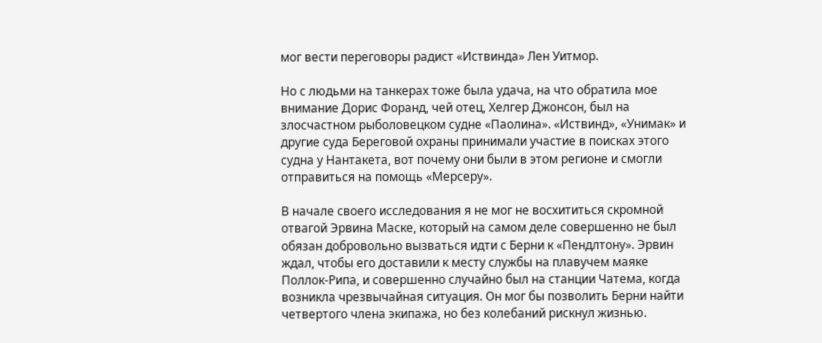мог вести переговоры радист «Иствинда» Лен Уитмор.

Но с людьми на танкерах тоже была удача, на что обратила мое внимание Дорис Форанд, чей отец, Хелгер Джонсон, был на злосчастном рыболовецком судне «Паолина». «Иствинд», «Унимак» и другие суда Береговой охраны принимали участие в поисках этого судна у Нантакета, вот почему они были в этом регионе и смогли отправиться на помощь «Мерсеру».

В начале своего исследования я не мог не восхититься скромной отвагой Эрвина Маске, который на самом деле совершенно не был обязан добровольно вызваться идти с Берни к «Пендлтону». Эрвин ждал, чтобы его доставили к месту службы на плавучем маяке Поллок-Рипа, и совершенно случайно был на станции Чатема, когда возникла чрезвычайная ситуация. Он мог бы позволить Берни найти четвертого члена экипажа, но без колебаний рискнул жизнью.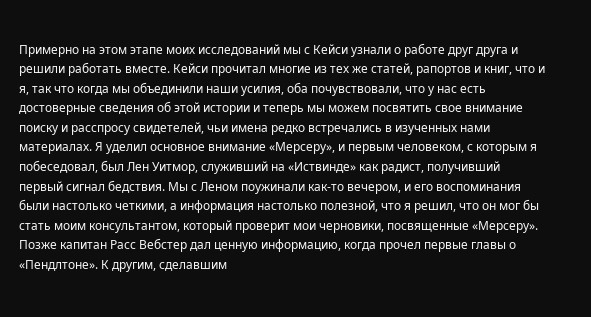Примерно на этом этапе моих исследований мы с Кейси узнали о работе друг друга и решили работать вместе. Кейси прочитал многие из тех же статей, рапортов и книг, что и я, так что когда мы объединили наши усилия, оба почувствовали, что у нас есть достоверные сведения об этой истории и теперь мы можем посвятить свое внимание поиску и расспросу свидетелей, чьи имена редко встречались в изученных нами материалах. Я уделил основное внимание «Мерсеру», и первым человеком, с которым я побеседовал, был Лен Уитмор, служивший на «Иствинде» как радист, получивший первый сигнал бедствия. Мы с Леном поужинали как-то вечером, и его воспоминания были настолько четкими, а информация настолько полезной, что я решил, что он мог бы стать моим консультантом, который проверит мои черновики, посвященные «Мерсеру». Позже капитан Расс Вебстер дал ценную информацию, когда прочел первые главы о «Пендлтоне». К другим, сделавшим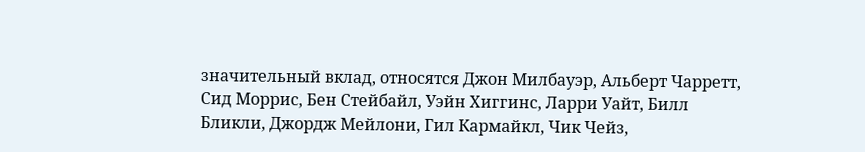значительный вклад, относятся Джон Милбауэр, Альберт Чарретт, Сид Моррис, Бен Стейбайл, Уэйн Хиггинс, Ларри Уайт, Билл Бликли, Джордж Мейлони, Гил Кармайкл, Чик Чейз,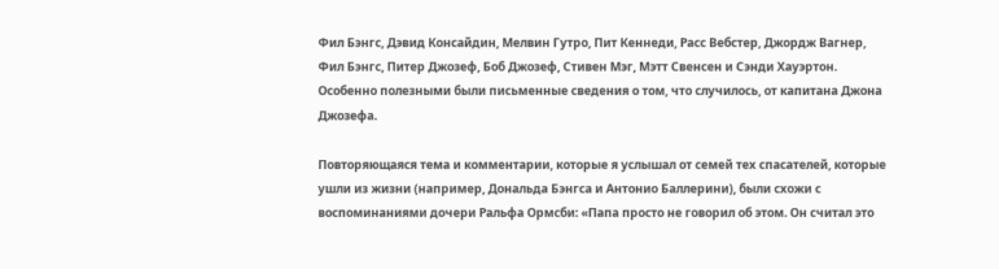Фил Бэнгс, Дэвид Консайдин, Мелвин Гутро, Пит Кеннеди, Расс Вебстер, Джордж Вагнер, Фил Бэнгс, Питер Джозеф, Боб Джозеф, Стивен Мэг, Мэтт Свенсен и Сэнди Хауэртон. Особенно полезными были письменные сведения о том, что случилось, от капитана Джона Джозефа.

Повторяющаяся тема и комментарии, которые я услышал от семей тех спасателей, которые ушли из жизни (например, Дональда Бэнгса и Антонио Баллерини), были схожи с воспоминаниями дочери Ральфа Ормсби: «Папа просто не говорил об этом. Он считал это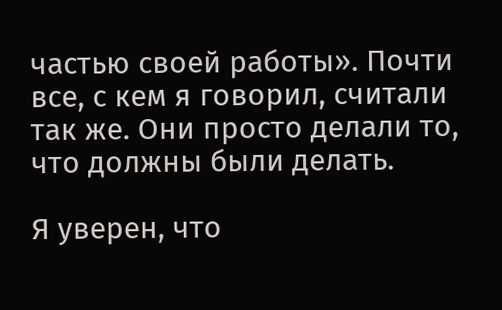частью своей работы». Почти все, с кем я говорил, считали так же. Они просто делали то, что должны были делать.

Я уверен, что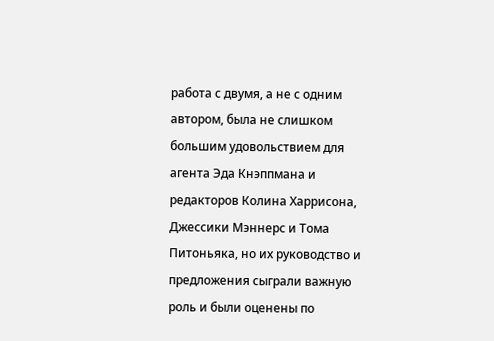работа с двумя, а не с одним автором, была не слишком большим удовольствием для агента Эда Кнэппмана и редакторов Колина Харрисона, Джессики Мэннерс и Тома Питоньяка, но их руководство и предложения сыграли важную роль и были оценены по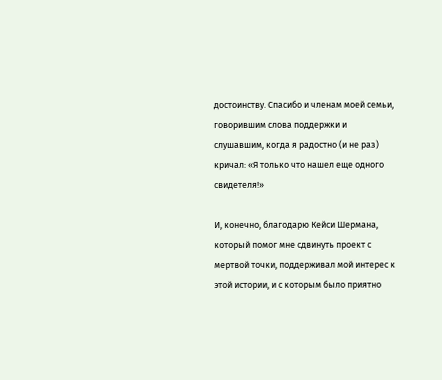достоинству. Спасибо и членам моей семьи, говорившим слова поддержки и слушавшим, когда я радостно (и не раз) кричал: «Я только что нашел еще одного свидетеля!»

И, конечно, благодарю Кейси Шермана, который помог мне сдвинуть проект с мертвой точки, поддерживал мой интерес к этой истории, и с которым было приятно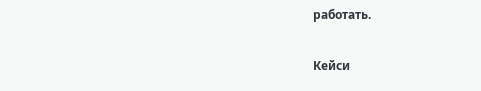работать.

Кейси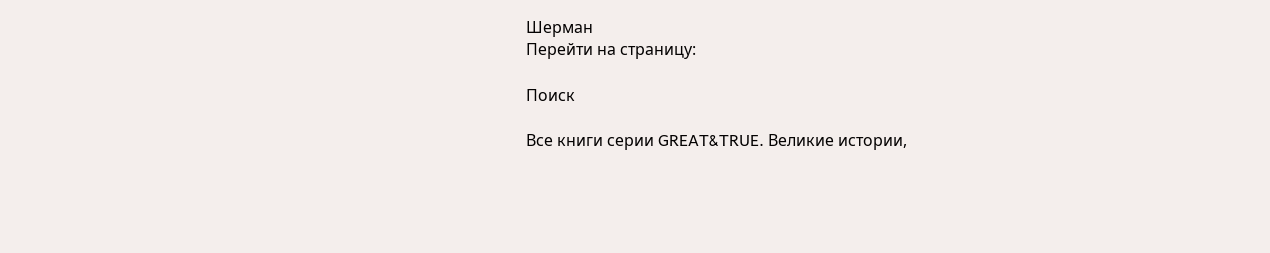Шерман
Перейти на страницу:

Поиск

Все книги серии GREAT&TRUE. Великие истории,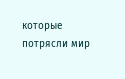которые потрясли мир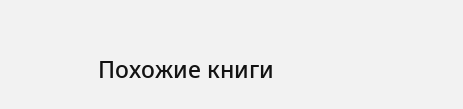Похожие книги